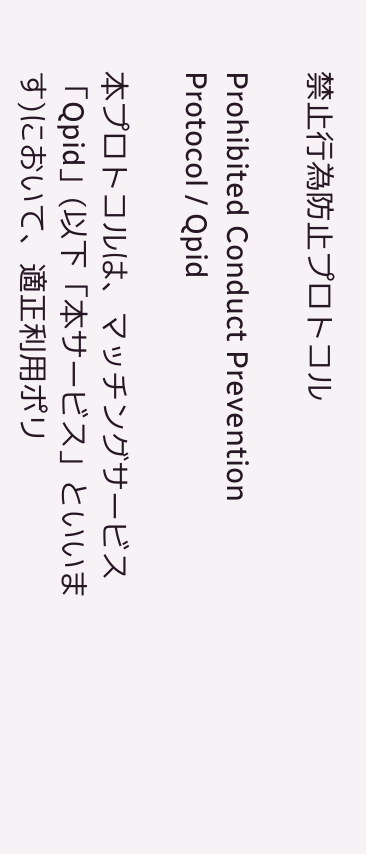禁止行為防止プロトコル

Prohibited Conduct Prevention Protocol / Qpid

本プロトコルは、マッチングサービス「Qpid」(以下「本サービス」といいます)において、適正利用ポリ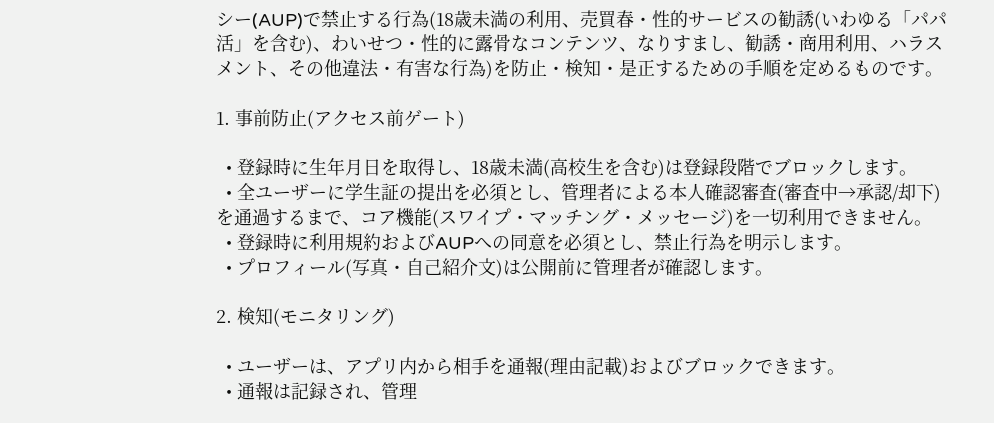シー(AUP)で禁止する行為(18歳未満の利用、売買春・性的サービスの勧誘(いわゆる「パパ活」を含む)、わいせつ・性的に露骨なコンテンツ、なりすまし、勧誘・商用利用、ハラスメント、その他違法・有害な行為)を防止・検知・是正するための手順を定めるものです。

1. 事前防止(アクセス前ゲート)

  • 登録時に生年月日を取得し、18歳未満(高校生を含む)は登録段階でブロックします。
  • 全ユーザーに学生証の提出を必須とし、管理者による本人確認審査(審査中→承認/却下)を通過するまで、コア機能(スワイプ・マッチング・メッセージ)を一切利用できません。
  • 登録時に利用規約およびAUPへの同意を必須とし、禁止行為を明示します。
  • プロフィール(写真・自己紹介文)は公開前に管理者が確認します。

2. 検知(モニタリング)

  • ユーザーは、アプリ内から相手を通報(理由記載)およびブロックできます。
  • 通報は記録され、管理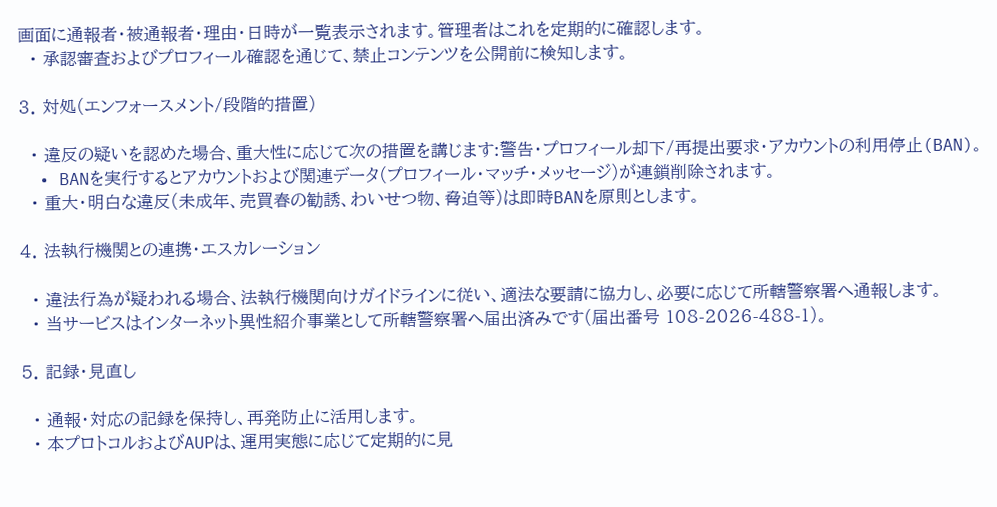画面に通報者・被通報者・理由・日時が一覧表示されます。管理者はこれを定期的に確認します。
  • 承認審査およびプロフィール確認を通じて、禁止コンテンツを公開前に検知します。

3. 対処(エンフォースメント/段階的措置)

  • 違反の疑いを認めた場合、重大性に応じて次の措置を講じます:警告・プロフィール却下/再提出要求・アカウントの利用停止(BAN)。
  • BANを実行するとアカウントおよび関連データ(プロフィール・マッチ・メッセージ)が連鎖削除されます。
  • 重大・明白な違反(未成年、売買春の勧誘、わいせつ物、脅迫等)は即時BANを原則とします。

4. 法執行機関との連携・エスカレーション

  • 違法行為が疑われる場合、法執行機関向けガイドラインに従い、適法な要請に協力し、必要に応じて所轄警察署へ通報します。
  • 当サービスはインターネット異性紹介事業として所轄警察署へ届出済みです(届出番号 108-2026-488-1)。

5. 記録・見直し

  • 通報・対応の記録を保持し、再発防止に活用します。
  • 本プロトコルおよびAUPは、運用実態に応じて定期的に見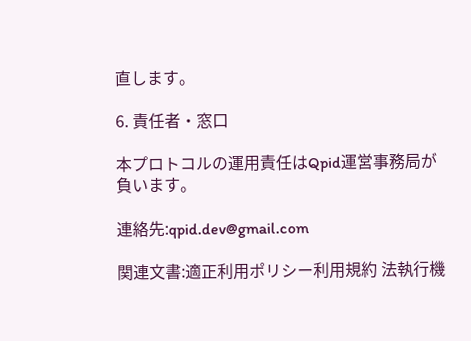直します。

6. 責任者・窓口

本プロトコルの運用責任はQpid運営事務局が負います。

連絡先:qpid.dev@gmail.com

関連文書:適正利用ポリシー利用規約 法執行機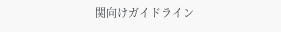関向けガイドライン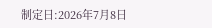制定日:2026年7月8日